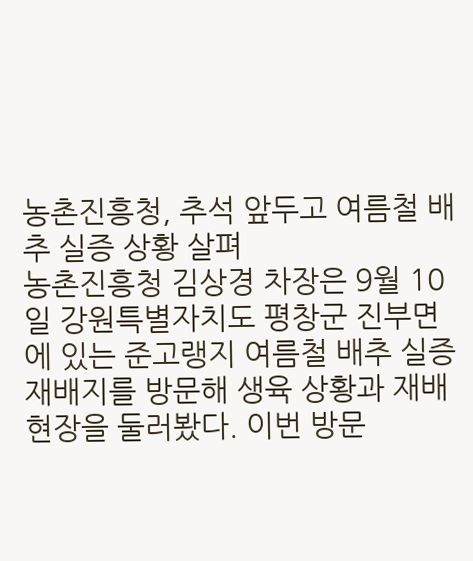농촌진흥청, 추석 앞두고 여름철 배추 실증 상황 살펴
농촌진흥청 김상경 차장은 9월 10일 강원특별자치도 평창군 진부면에 있는 준고랭지 여름철 배추 실증 재배지를 방문해 생육 상황과 재배 현장을 둘러봤다. 이번 방문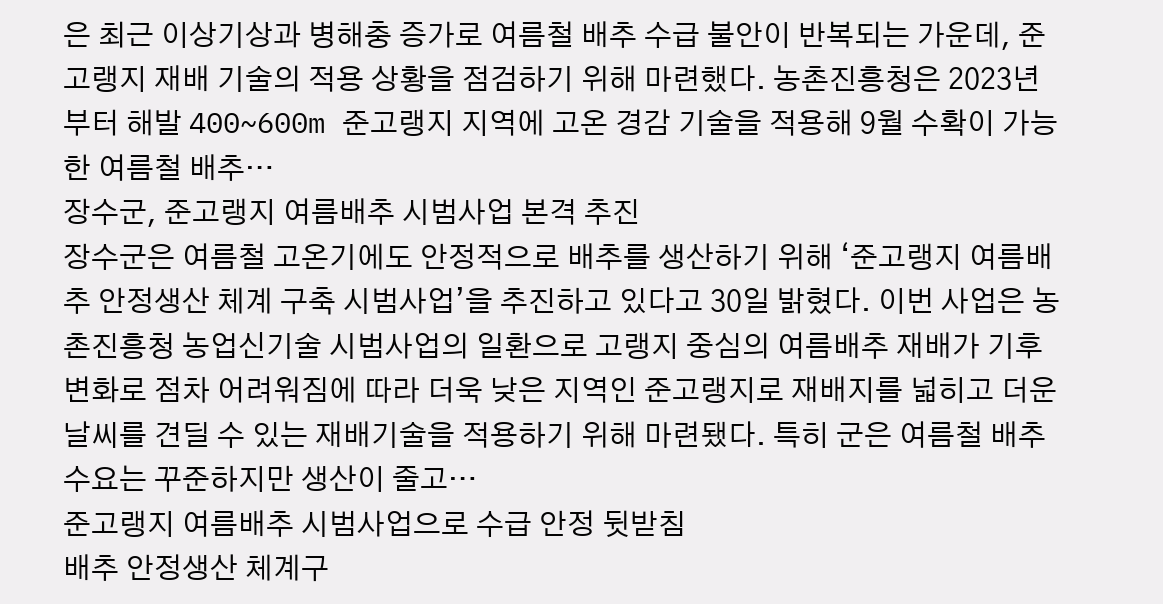은 최근 이상기상과 병해충 증가로 여름철 배추 수급 불안이 반복되는 가운데, 준고랭지 재배 기술의 적용 상황을 점검하기 위해 마련했다. 농촌진흥청은 2023년부터 해발 400~600m 준고랭지 지역에 고온 경감 기술을 적용해 9월 수확이 가능한 여름철 배추…
장수군, 준고랭지 여름배추 시범사업 본격 추진
장수군은 여름철 고온기에도 안정적으로 배추를 생산하기 위해 ‘준고랭지 여름배추 안정생산 체계 구축 시범사업’을 추진하고 있다고 30일 밝혔다. 이번 사업은 농촌진흥청 농업신기술 시범사업의 일환으로 고랭지 중심의 여름배추 재배가 기후 변화로 점차 어려워짐에 따라 더욱 낮은 지역인 준고랭지로 재배지를 넓히고 더운 날씨를 견딜 수 있는 재배기술을 적용하기 위해 마련됐다. 특히 군은 여름철 배추 수요는 꾸준하지만 생산이 줄고…
준고랭지 여름배추 시범사업으로 수급 안정 뒷받침
배추 안정생산 체계구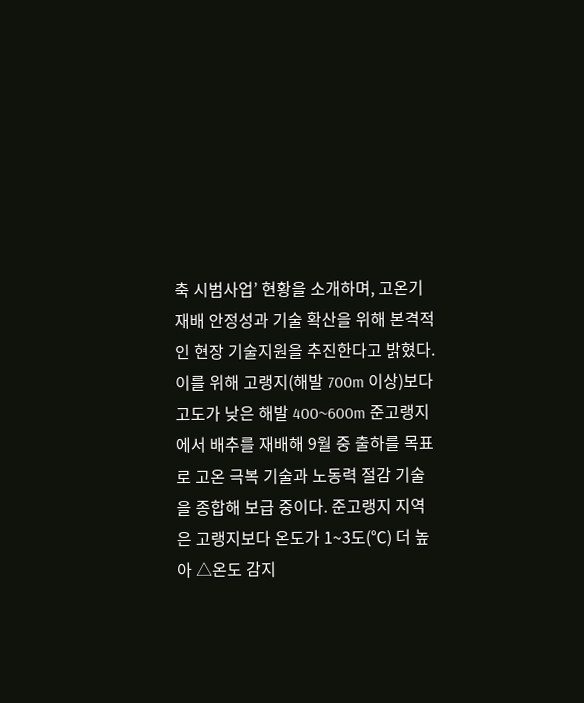축 시범사업’ 현황을 소개하며, 고온기 재배 안정성과 기술 확산을 위해 본격적인 현장 기술지원을 추진한다고 밝혔다. 이를 위해 고랭지(해발 700m 이상)보다 고도가 낮은 해발 400~600m 준고랭지에서 배추를 재배해 9월 중 출하를 목표로 고온 극복 기술과 노동력 절감 기술을 종합해 보급 중이다. 준고랭지 지역은 고랭지보다 온도가 1~3도(℃) 더 높아 △온도 감지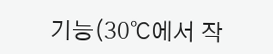기능(30℃에서 작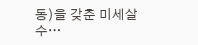동)을 갖춘 미세살수…